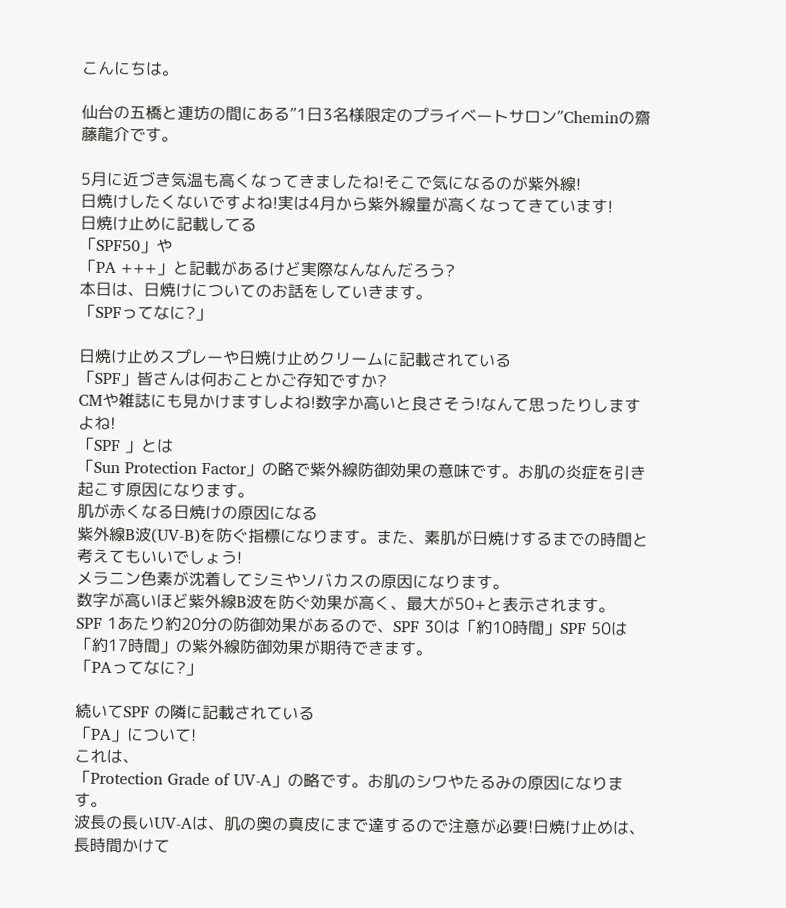こんにちは。

仙台の五橋と連坊の間にある”1日3名様限定のプライベートサロン”Cheminの齋藤龍介です。

5月に近づき気温も高くなってきましたね!そこで気になるのが紫外線!
日焼けしたくないですよね!実は4月から紫外線量が高くなってきています!
日焼け止めに記載してる
「SPF50」や
「PA +++」と記載があるけど実際なんなんだろう?
本日は、日焼けについてのお話をしていきます。
「SPFってなに?」

日焼け止めスプレーや日焼け止めクリームに記載されている
「SPF」皆さんは何おことかご存知ですか?
CMや雑誌にも見かけますしよね!数字か高いと良さそう!なんて思ったりしますよね!
「SPF 」とは
「Sun Protection Factor」の略で紫外線防御効果の意味です。お肌の炎症を引き起こす原因になります。
肌が赤くなる日焼けの原因になる
紫外線B波(UV-B)を防ぐ指標になります。また、素肌が日焼けするまでの時間と考えてもいいでしょう!
メラニン色素が沈着してシミやソバカスの原因になります。
数字が高いほど紫外線B波を防ぐ効果が高く、最大が50+と表示されます。
SPF 1あたり約20分の防御効果があるので、SPF 30は「約10時間」SPF 50は「約17時間」の紫外線防御効果が期待できます。
「PAってなに?」

続いてSPF の隣に記載されている
「PA」について!
これは、
「Protection Grade of UV-A」の略です。お肌のシワやたるみの原因になります。
波長の長いUV-Aは、肌の奥の真皮にまで達するので注意が必要!日焼け止めは、長時間かけて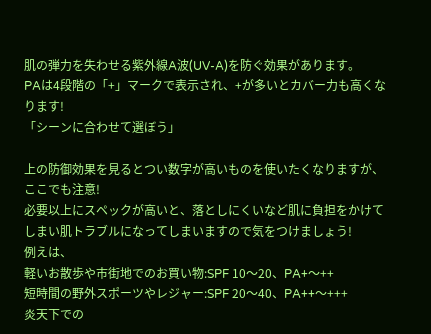肌の弾力を失わせる紫外線A波(UV-A)を防ぐ効果があります。
PAは4段階の「+」マークで表示され、+が多いとカバー力も高くなります!
「シーンに合わせて選ぼう」

上の防御効果を見るとつい数字が高いものを使いたくなりますが、ここでも注意!
必要以上にスペックが高いと、落としにくいなど肌に負担をかけてしまい肌トラブルになってしまいますので気をつけましょう!
例えは、
軽いお散歩や市街地でのお買い物:SPF 10〜20、PA+〜++
短時間の野外スポーツやレジャー:SPF 20〜40、PA++〜+++
炎天下での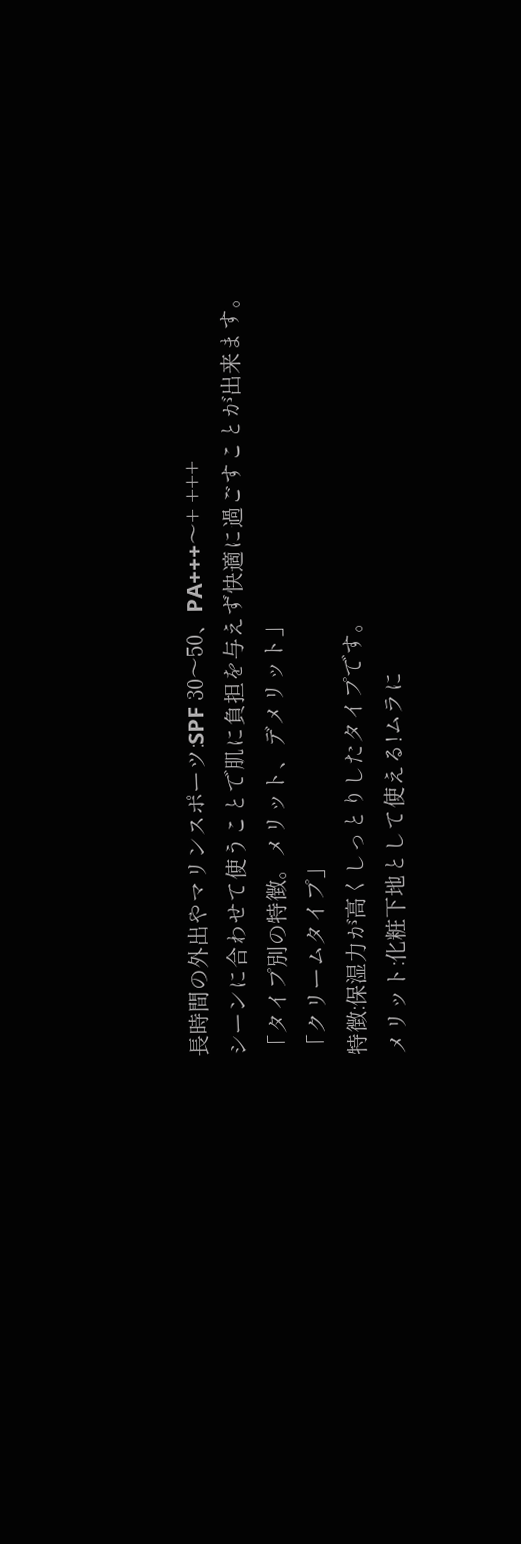長時間の外出やマリンスポーツ:SPF 30〜50、PA+++〜+ +++
シーンに合わせて使うことで肌に負担を与えず快適に過ごすことが出来ます。
「タイプ別の特徴。メリット、デメリット」
「クリームタイプ」
特徴:保湿力が高くしっとりしたタイプです。
メリット:化粧下地として使える!ムラに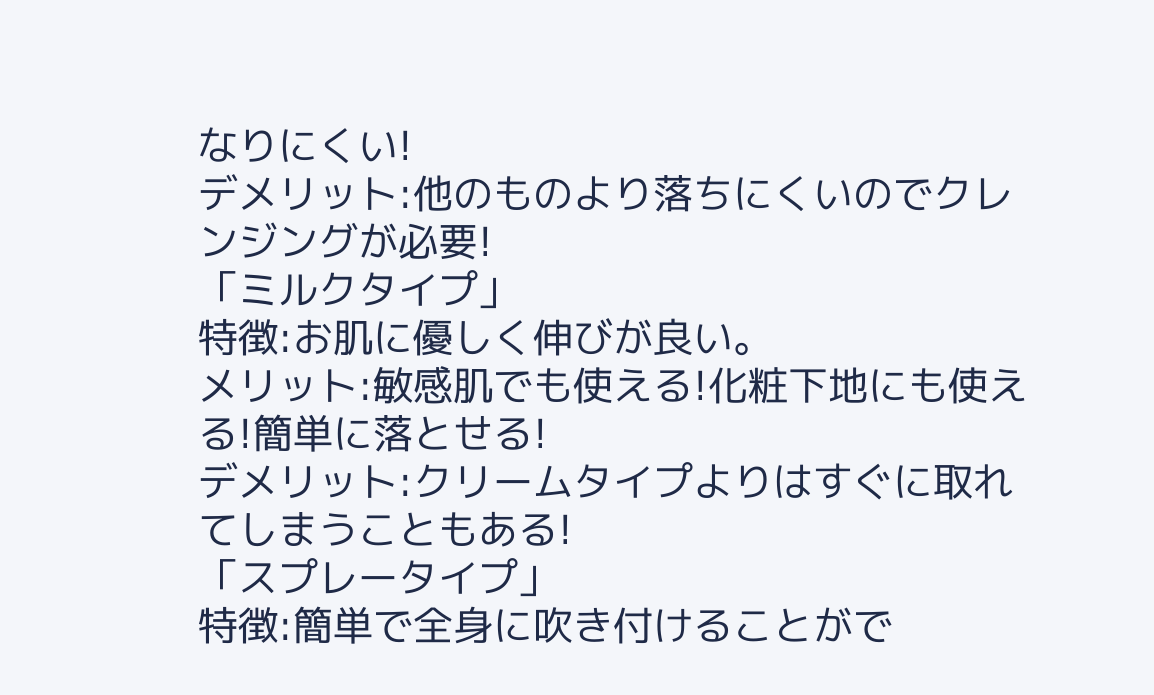なりにくい!
デメリット:他のものより落ちにくいのでクレンジングが必要!
「ミルクタイプ」
特徴:お肌に優しく伸びが良い。
メリット:敏感肌でも使える!化粧下地にも使える!簡単に落とせる!
デメリット:クリームタイプよりはすぐに取れてしまうこともある!
「スプレータイプ」
特徴:簡単で全身に吹き付けることがで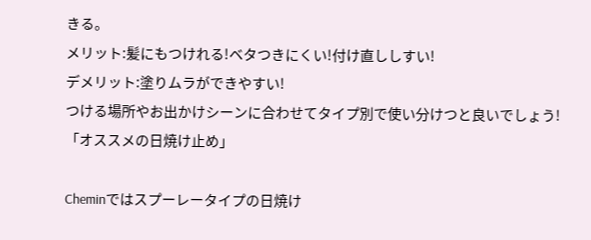きる。
メリット:髪にもつけれる!ベタつきにくい!付け直ししすい!
デメリット:塗りムラができやすい!
つける場所やお出かけシーンに合わせてタイプ別で使い分けつと良いでしょう!
「オススメの日焼け止め」

Cheminではスプーレータイプの日焼け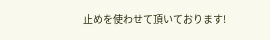止めを使わせて頂いております!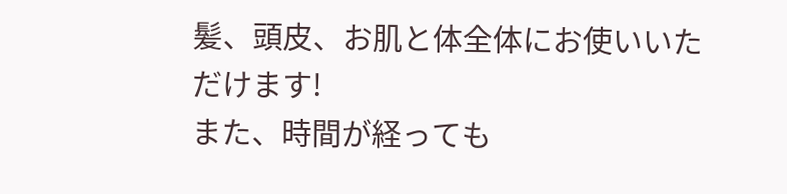髪、頭皮、お肌と体全体にお使いいただけます!
また、時間が経っても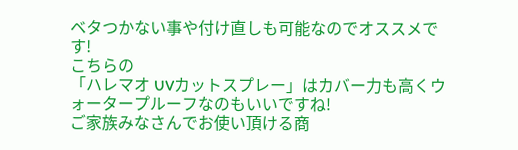ベタつかない事や付け直しも可能なのでオススメです!
こちらの
「ハレマオ UVカットスプレー」はカバー力も高くウォータープルーフなのもいいですね!
ご家族みなさんでお使い頂ける商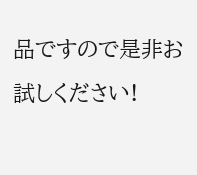品ですので是非お試しください!